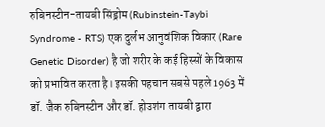रुबिनस्टीन-तायबी सिंड्रोम (Rubinstein-Taybi Syndrome - RTS) एक दुर्लभ आनुवंशिक विकार (Rare Genetic Disorder) है जो शरीर के कई हिस्सों के विकास को प्रभावित करता है। इसकी पहचान सबसे पहले 1963 में डॉ. जैक रुबिनस्टीन और डॉ. होउशंग तायबी द्वारा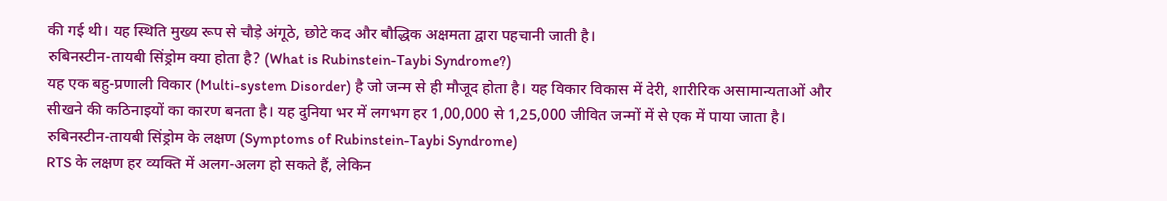की गई थी। यह स्थिति मुख्य रूप से चौड़े अंगूठे, छोटे कद और बौद्धिक अक्षमता द्वारा पहचानी जाती है।
रुबिनस्टीन-तायबी सिंड्रोम क्या होता है? (What is Rubinstein-Taybi Syndrome?)
यह एक बहु-प्रणाली विकार (Multi-system Disorder) है जो जन्म से ही मौजूद होता है। यह विकार विकास में देरी, शारीरिक असामान्यताओं और सीखने की कठिनाइयों का कारण बनता है। यह दुनिया भर में लगभग हर 1,00,000 से 1,25,000 जीवित जन्मों में से एक में पाया जाता है।
रुबिनस्टीन-तायबी सिंड्रोम के लक्षण (Symptoms of Rubinstein-Taybi Syndrome)
RTS के लक्षण हर व्यक्ति में अलग-अलग हो सकते हैं, लेकिन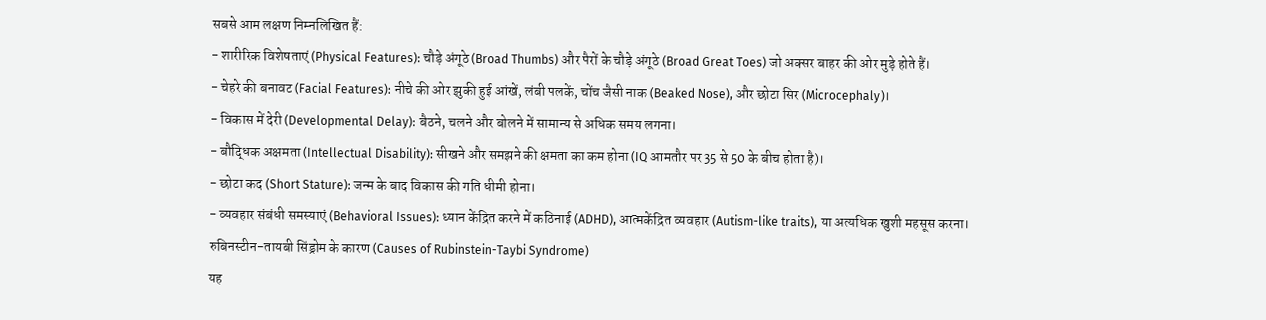सबसे आम लक्षण निम्नलिखित हैं:
- शारीरिक विशेषताएं (Physical Features): चौड़े अंगूठे (Broad Thumbs) और पैरों के चौड़े अंगूठे (Broad Great Toes) जो अक्सर बाहर की ओर मुड़े होते हैं।
- चेहरे की बनावट (Facial Features): नीचे की ओर झुकी हुई आंखें, लंबी पलकें, चोंच जैसी नाक (Beaked Nose), और छोटा सिर (Microcephaly)।
- विकास में देरी (Developmental Delay): बैठने, चलने और बोलने में सामान्य से अधिक समय लगना।
- बौद्धिक अक्षमता (Intellectual Disability): सीखने और समझने की क्षमता का कम होना (IQ आमतौर पर 35 से 50 के बीच होता है)।
- छोटा कद (Short Stature): जन्म के बाद विकास की गति धीमी होना।
- व्यवहार संबंधी समस्याएं (Behavioral Issues): ध्यान केंद्रित करने में कठिनाई (ADHD), आत्मकेंद्रित व्यवहार (Autism-like traits), या अत्यधिक खुशी महसूस करना।
रुबिनस्टीन-तायबी सिंड्रोम के कारण (Causes of Rubinstein-Taybi Syndrome)
यह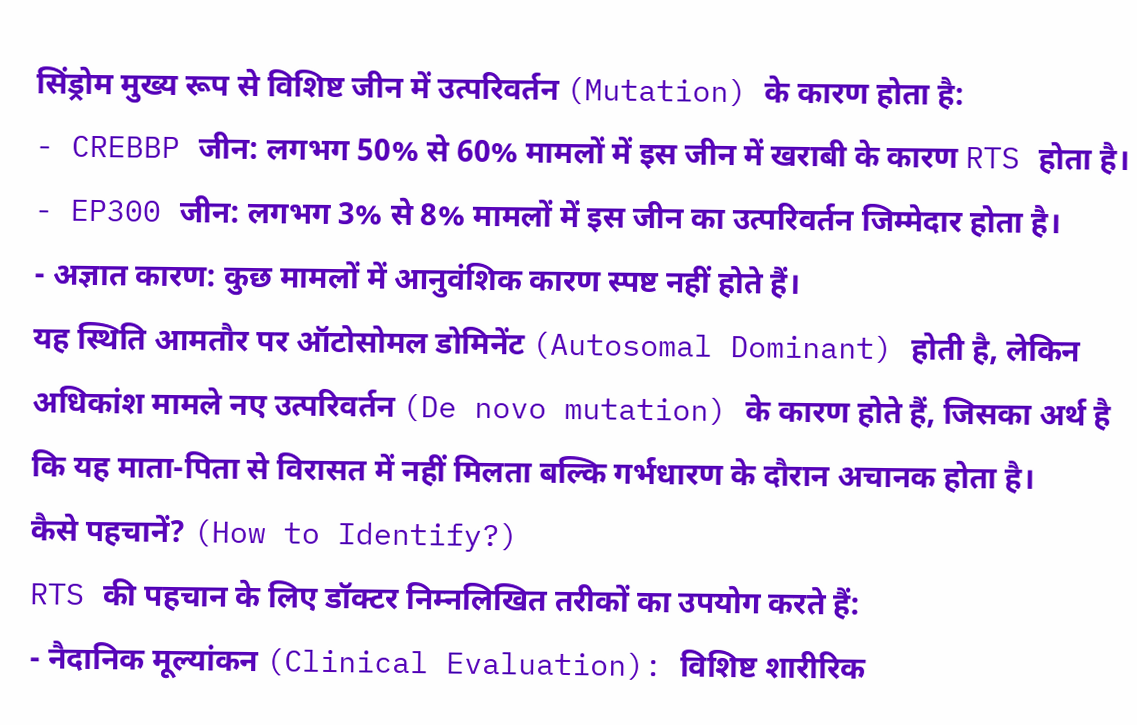सिंड्रोम मुख्य रूप से विशिष्ट जीन में उत्परिवर्तन (Mutation) के कारण होता है:
- CREBBP जीन: लगभग 50% से 60% मामलों में इस जीन में खराबी के कारण RTS होता है।
- EP300 जीन: लगभग 3% से 8% मामलों में इस जीन का उत्परिवर्तन जिम्मेदार होता है।
- अज्ञात कारण: कुछ मामलों में आनुवंशिक कारण स्पष्ट नहीं होते हैं।
यह स्थिति आमतौर पर ऑटोसोमल डोमिनेंट (Autosomal Dominant) होती है, लेकिन अधिकांश मामले नए उत्परिवर्तन (De novo mutation) के कारण होते हैं, जिसका अर्थ है कि यह माता-पिता से विरासत में नहीं मिलता बल्कि गर्भधारण के दौरान अचानक होता है।
कैसे पहचानें? (How to Identify?)
RTS की पहचान के लिए डॉक्टर निम्नलिखित तरीकों का उपयोग करते हैं:
- नैदानिक मूल्यांकन (Clinical Evaluation): विशिष्ट शारीरिक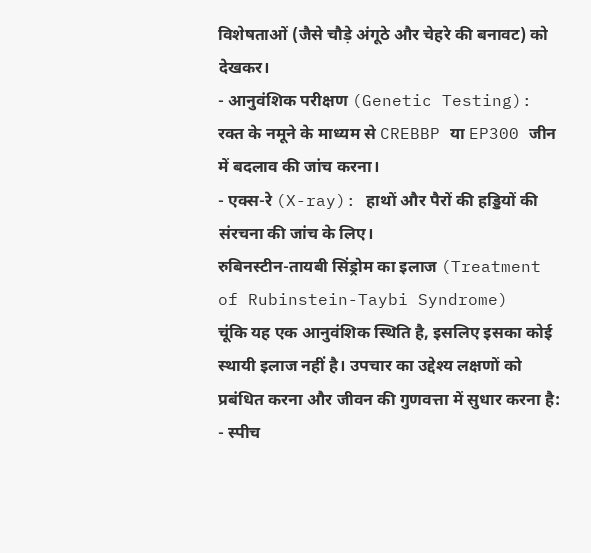विशेषताओं (जैसे चौड़े अंगूठे और चेहरे की बनावट) को देखकर।
- आनुवंशिक परीक्षण (Genetic Testing): रक्त के नमूने के माध्यम से CREBBP या EP300 जीन में बदलाव की जांच करना।
- एक्स-रे (X-ray): हाथों और पैरों की हड्डियों की संरचना की जांच के लिए।
रुबिनस्टीन-तायबी सिंड्रोम का इलाज (Treatment of Rubinstein-Taybi Syndrome)
चूंकि यह एक आनुवंशिक स्थिति है, इसलिए इसका कोई स्थायी इलाज नहीं है। उपचार का उद्देश्य लक्षणों को प्रबंधित करना और जीवन की गुणवत्ता में सुधार करना है:
- स्पीच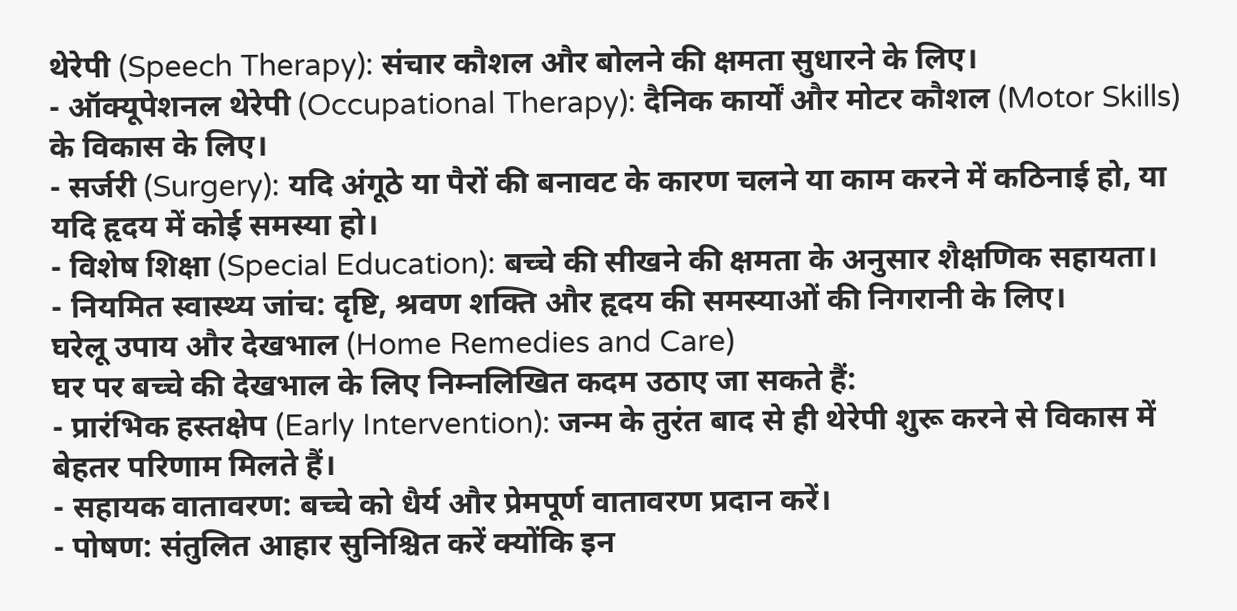थेरेपी (Speech Therapy): संचार कौशल और बोलने की क्षमता सुधारने के लिए।
- ऑक्यूपेशनल थेरेपी (Occupational Therapy): दैनिक कार्यों और मोटर कौशल (Motor Skills) के विकास के लिए।
- सर्जरी (Surgery): यदि अंगूठे या पैरों की बनावट के कारण चलने या काम करने में कठिनाई हो, या यदि हृदय में कोई समस्या हो।
- विशेष शिक्षा (Special Education): बच्चे की सीखने की क्षमता के अनुसार शैक्षणिक सहायता।
- नियमित स्वास्थ्य जांच: दृष्टि, श्रवण शक्ति और हृदय की समस्याओं की निगरानी के लिए।
घरेलू उपाय और देखभाल (Home Remedies and Care)
घर पर बच्चे की देखभाल के लिए निम्नलिखित कदम उठाए जा सकते हैं:
- प्रारंभिक हस्तक्षेप (Early Intervention): जन्म के तुरंत बाद से ही थेरेपी शुरू करने से विकास में बेहतर परिणाम मिलते हैं।
- सहायक वातावरण: बच्चे को धैर्य और प्रेमपूर्ण वातावरण प्रदान करें।
- पोषण: संतुलित आहार सुनिश्चित करें क्योंकि इन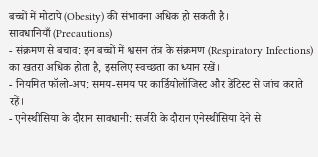बच्चों में मोटापे (Obesity) की संभावना अधिक हो सकती है।
सावधानियाँ (Precautions)
- संक्रमण से बचाव: इन बच्चों में श्वसन तंत्र के संक्रमण (Respiratory Infections) का खतरा अधिक होता है, इसलिए स्वच्छता का ध्यान रखें।
- नियमित फॉलो-अप: समय-समय पर कार्डियोलॉजिस्ट और डेंटिस्ट से जांच कराते रहें।
- एनेस्थीसिया के दौरान सावधानी: सर्जरी के दौरान एनेस्थीसिया देने से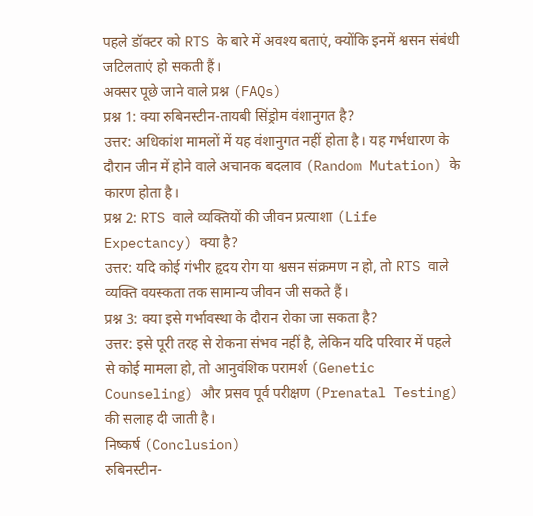पहले डॉक्टर को RTS के बारे में अवश्य बताएं, क्योंकि इनमें श्वसन संबंधी जटिलताएं हो सकती हैं।
अक्सर पूछे जाने वाले प्रश्न (FAQs)
प्रश्न 1: क्या रुबिनस्टीन-तायबी सिंड्रोम वंशानुगत है?
उत्तर: अधिकांश मामलों में यह वंशानुगत नहीं होता है। यह गर्भधारण के दौरान जीन में होने वाले अचानक बदलाव (Random Mutation) के कारण होता है।
प्रश्न 2: RTS वाले व्यक्तियों की जीवन प्रत्याशा (Life Expectancy) क्या है?
उत्तर: यदि कोई गंभीर हृदय रोग या श्वसन संक्रमण न हो, तो RTS वाले व्यक्ति वयस्कता तक सामान्य जीवन जी सकते हैं।
प्रश्न 3: क्या इसे गर्भावस्था के दौरान रोका जा सकता है?
उत्तर: इसे पूरी तरह से रोकना संभव नहीं है, लेकिन यदि परिवार में पहले से कोई मामला हो, तो आनुवंशिक परामर्श (Genetic Counseling) और प्रसव पूर्व परीक्षण (Prenatal Testing) की सलाह दी जाती है।
निष्कर्ष (Conclusion)
रुबिनस्टीन-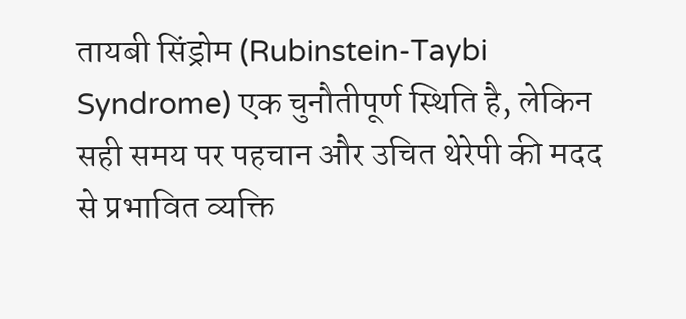तायबी सिंड्रोम (Rubinstein-Taybi Syndrome) एक चुनौतीपूर्ण स्थिति है, लेकिन सही समय पर पहचान और उचित थेरेपी की मदद से प्रभावित व्यक्ति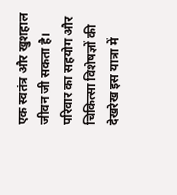एक स्वतंत्र और खुशहाल जीवन जी सकता है। परिवार का सहयोग और चिकित्सा विशेषज्ञों की देखरेख इस यात्रा में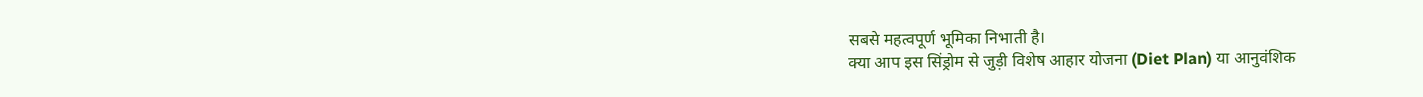सबसे महत्वपूर्ण भूमिका निभाती है।
क्या आप इस सिंड्रोम से जुड़ी विशेष आहार योजना (Diet Plan) या आनुवंशिक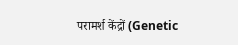परामर्श केंद्रों (Genetic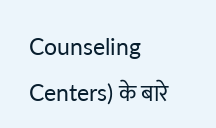Counseling Centers) के बारे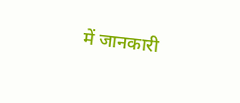में जानकारी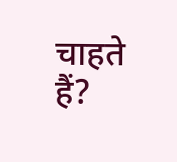चाहते हैं?